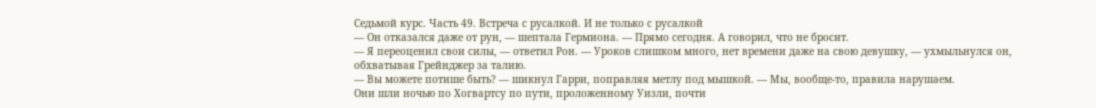Седьмой курс. Часть 49. Встреча с русалкой. И не только с русалкой
— Он отказался даже от рун, — шептала Гермиона. — Прямо сегодня. А говорил, что не бросит.
— Я переоценил свои силы, — ответил Рон. — Уроков слишком много, нет времени даже на свою девушку, — ухмыльнулся он, обхватывая Грейнджер за талию.
— Вы можете потише быть? — шикнул Гарри, поправляя метлу под мышкой. — Мы, вообще-то, правила нарушаем.
Они шли ночью по Хогвартсу по пути, проложенному Уизли, почти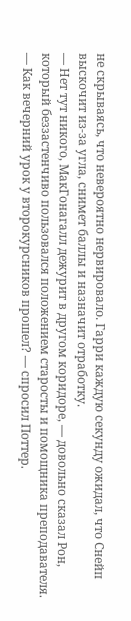не скрываясь, что невероятно нервировало. Гарри каждую секунду ожидал, что Снейп выскочит из-за угла, снимет баллы и назначит отработку.
— Нет тут никого, МакГонагалл дежурит в другом коридоре, — довольно сказал Рон, который беззастенчиво пользовался положением старосты и помощника преподавателя.
— Как вечерний урок у второкурсников прошел? — спросил Поттер.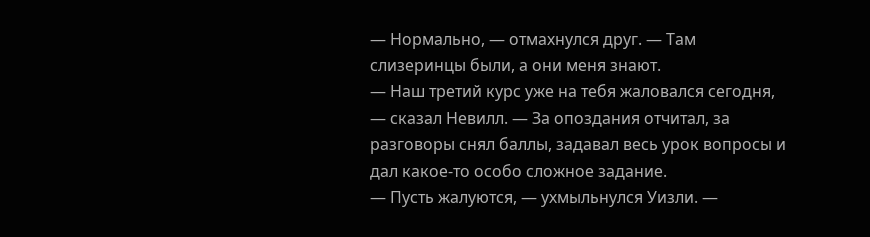— Нормально, — отмахнулся друг. — Там слизеринцы были, а они меня знают.
— Наш третий курс уже на тебя жаловался сегодня, — сказал Невилл. — За опоздания отчитал, за разговоры снял баллы, задавал весь урок вопросы и дал какое-то особо сложное задание.
— Пусть жалуются, — ухмыльнулся Уизли. —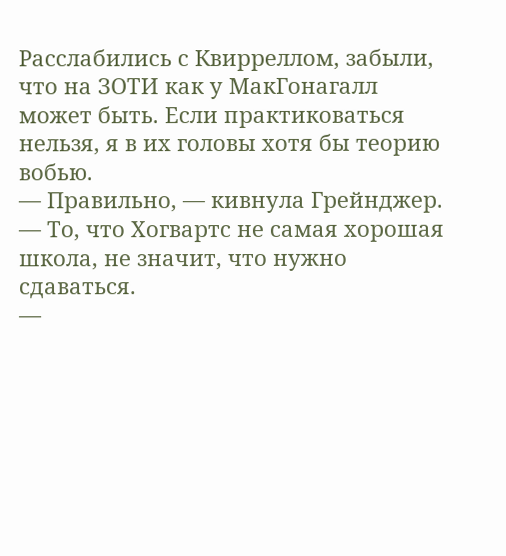Расслабились с Квирреллом, забыли, что на ЗОТИ как у МакГонагалл может быть. Если практиковаться нельзя, я в их головы хотя бы теорию вобью.
— Правильно, — кивнула Грейнджер. — То, что Хогвартс не самая хорошая школа, не значит, что нужно сдаваться.
—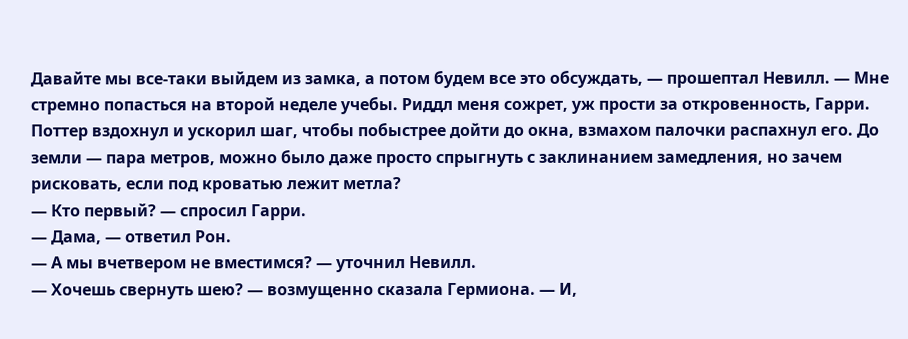Давайте мы все-таки выйдем из замка, а потом будем все это обсуждать, — прошептал Невилл. — Мне стремно попасться на второй неделе учебы. Риддл меня сожрет, уж прости за откровенность, Гарри.
Поттер вздохнул и ускорил шаг, чтобы побыстрее дойти до окна, взмахом палочки распахнул его. До земли — пара метров, можно было даже просто спрыгнуть с заклинанием замедления, но зачем рисковать, если под кроватью лежит метла?
— Кто первый? — спросил Гарри.
— Дама, — ответил Рон.
— А мы вчетвером не вместимся? — уточнил Невилл.
— Хочешь свернуть шею? — возмущенно сказала Гермиона. — И,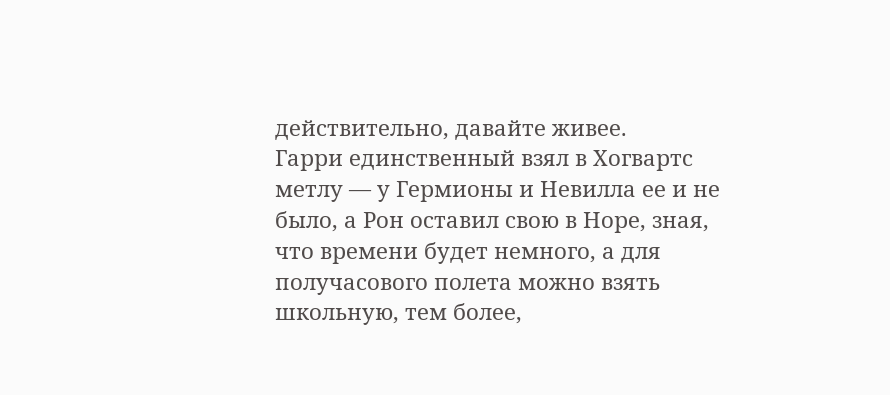действительно, давайте живее.
Гарри единственный взял в Хогвартс метлу — у Гермионы и Невилла ее и не было, а Рон оставил свою в Норе, зная, что времени будет немного, а для получасового полета можно взять школьную, тем более,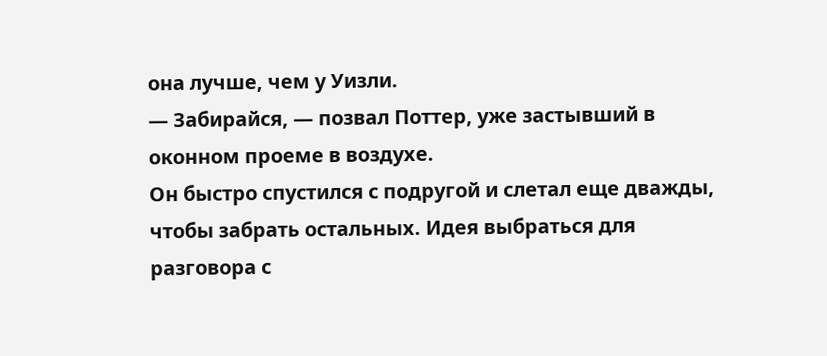она лучше, чем у Уизли.
— Забирайся, — позвал Поттер, уже застывший в оконном проеме в воздухе.
Он быстро спустился с подругой и слетал еще дважды, чтобы забрать остальных. Идея выбраться для разговора с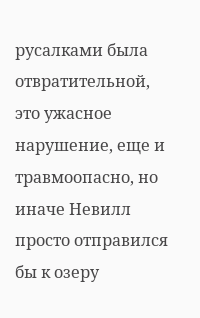русалками была отвратительной, это ужасное нарушение, еще и травмоопасно, но иначе Невилл просто отправился бы к озеру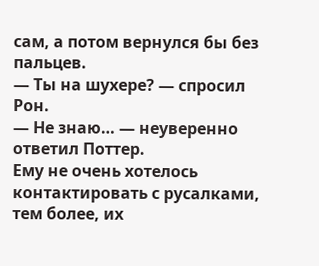сам, а потом вернулся бы без пальцев.
— Ты на шухере? — спросил Рон.
— Не знаю… — неуверенно ответил Поттер.
Ему не очень хотелось контактировать с русалками, тем более, их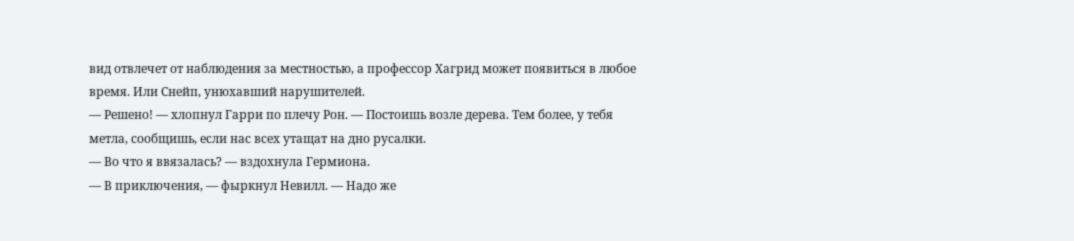вид отвлечет от наблюдения за местностью, а профессор Хагрид может появиться в любое время. Или Снейп, унюхавший нарушителей.
— Решено! — хлопнул Гарри по плечу Рон. — Постоишь возле дерева. Тем более, у тебя метла, сообщишь, если нас всех утащат на дно русалки.
— Во что я ввязалась? — вздохнула Гермиона.
— В приключения, — фыркнул Невилл. — Надо же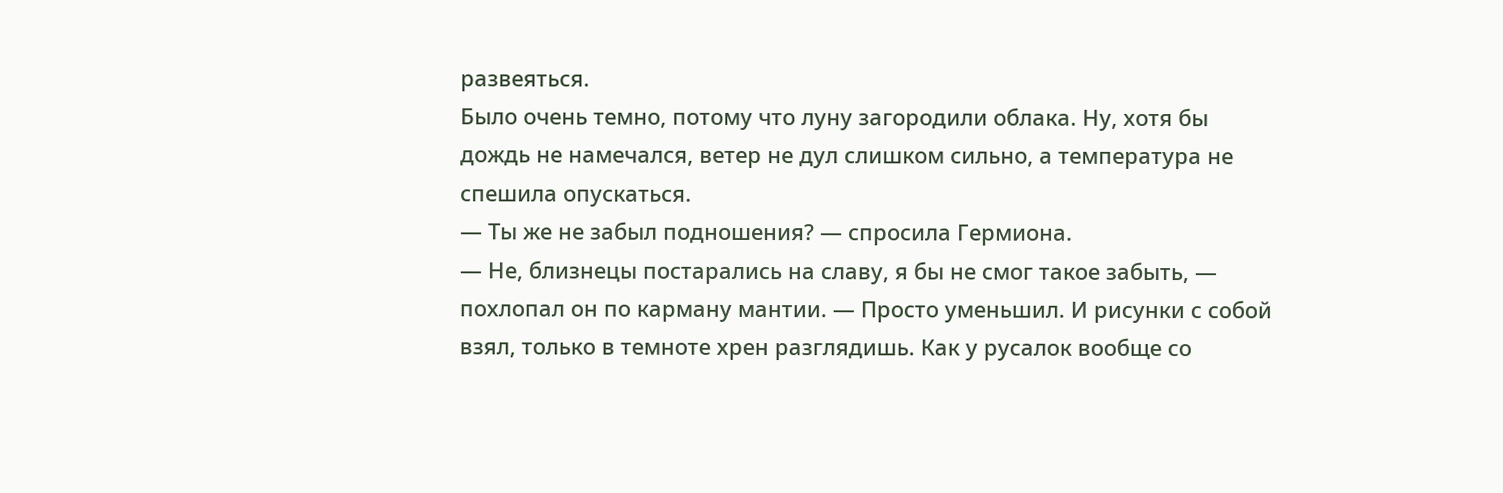развеяться.
Было очень темно, потому что луну загородили облака. Ну, хотя бы дождь не намечался, ветер не дул слишком сильно, а температура не спешила опускаться.
— Ты же не забыл подношения? — спросила Гермиона.
— Не, близнецы постарались на славу, я бы не смог такое забыть, — похлопал он по карману мантии. — Просто уменьшил. И рисунки с собой взял, только в темноте хрен разглядишь. Как у русалок вообще со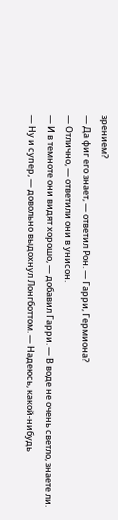зрением?
— Да фиг его знает, — ответил Рон. — Гарри, Гермиона?
— Отлично, — ответили они в унисон.
— И в темноте они видят хорошо, — добавил Гарри. — В воде не очень светло, знаете ли.
— Ну и супер, — довольно выдохнул Лонгботтом. — Надеюсь, какой-нибудь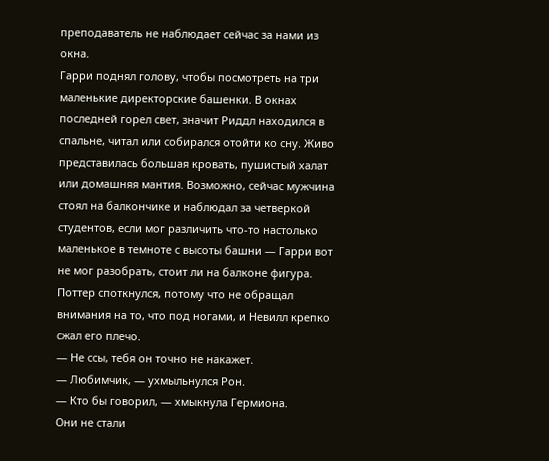преподаватель не наблюдает сейчас за нами из окна.
Гарри поднял голову, чтобы посмотреть на три маленькие директорские башенки. В окнах последней горел свет, значит Риддл находился в спальне, читал или собирался отойти ко сну. Живо представилась большая кровать, пушистый халат или домашняя мантия. Возможно, сейчас мужчина стоял на балкончике и наблюдал за четверкой студентов, если мог различить что-то настолько маленькое в темноте с высоты башни — Гарри вот не мог разобрать, стоит ли на балконе фигура.
Поттер споткнулся, потому что не обращал внимания на то, что под ногами, и Невилл крепко сжал его плечо.
— Не ссы, тебя он точно не накажет.
— Любимчик, — ухмыльнулся Рон.
— Кто бы говорил, — хмыкнула Гермиона.
Они не стали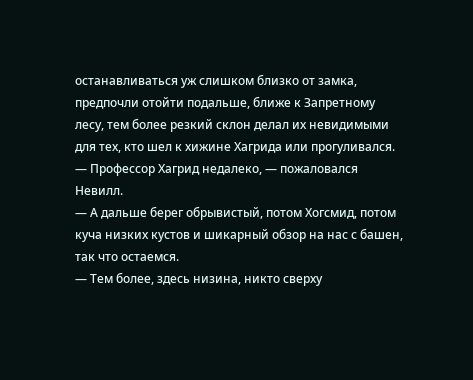останавливаться уж слишком близко от замка, предпочли отойти подальше, ближе к Запретному лесу, тем более резкий склон делал их невидимыми для тех, кто шел к хижине Хагрида или прогуливался.
— Профессор Хагрид недалеко, — пожаловался Невилл.
— А дальше берег обрывистый, потом Хогсмид, потом куча низких кустов и шикарный обзор на нас с башен, так что остаемся.
— Тем более, здесь низина, никто сверху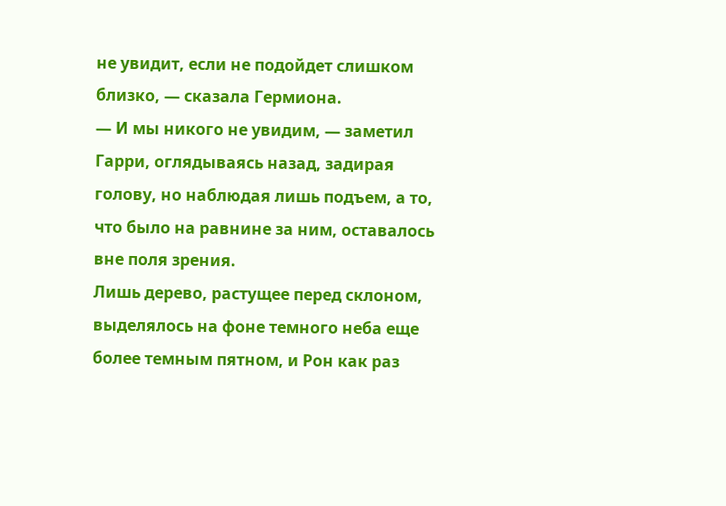не увидит, если не подойдет слишком близко, — сказала Гермиона.
— И мы никого не увидим, — заметил Гарри, оглядываясь назад, задирая голову, но наблюдая лишь подъем, а то, что было на равнине за ним, оставалось вне поля зрения.
Лишь дерево, растущее перед склоном, выделялось на фоне темного неба еще более темным пятном, и Рон как раз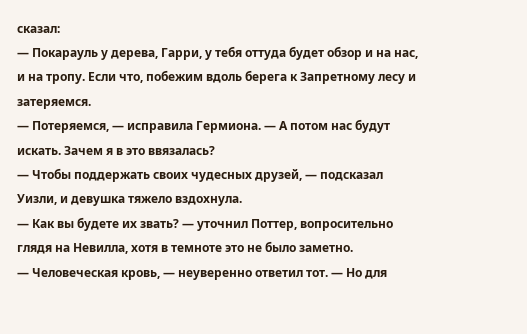сказал:
— Покарауль у дерева, Гарри, у тебя оттуда будет обзор и на нас, и на тропу. Если что, побежим вдоль берега к Запретному лесу и затеряемся.
— Потеряемся, — исправила Гермиона. — А потом нас будут искать. Зачем я в это ввязалась?
— Чтобы поддержать своих чудесных друзей, — подсказал Уизли, и девушка тяжело вздохнула.
— Как вы будете их звать? — уточнил Поттер, вопросительно глядя на Невилла, хотя в темноте это не было заметно.
— Человеческая кровь, — неуверенно ответил тот. — Но для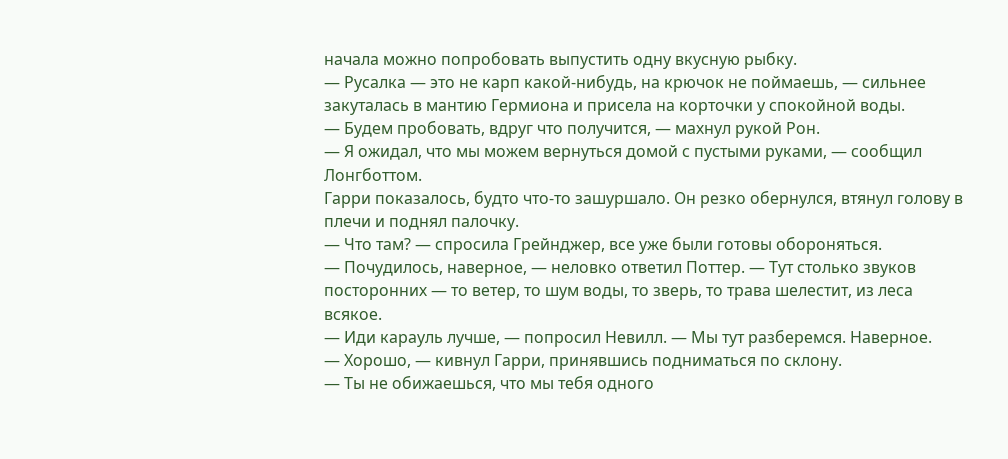начала можно попробовать выпустить одну вкусную рыбку.
— Русалка — это не карп какой-нибудь, на крючок не поймаешь, — сильнее закуталась в мантию Гермиона и присела на корточки у спокойной воды.
— Будем пробовать, вдруг что получится, — махнул рукой Рон.
— Я ожидал, что мы можем вернуться домой с пустыми руками, — сообщил Лонгботтом.
Гарри показалось, будто что-то зашуршало. Он резко обернулся, втянул голову в плечи и поднял палочку.
— Что там? — спросила Грейнджер, все уже были готовы обороняться.
— Почудилось, наверное, — неловко ответил Поттер. — Тут столько звуков посторонних — то ветер, то шум воды, то зверь, то трава шелестит, из леса всякое.
— Иди карауль лучше, — попросил Невилл. — Мы тут разберемся. Наверное.
— Хорошо, — кивнул Гарри, принявшись подниматься по склону.
— Ты не обижаешься, что мы тебя одного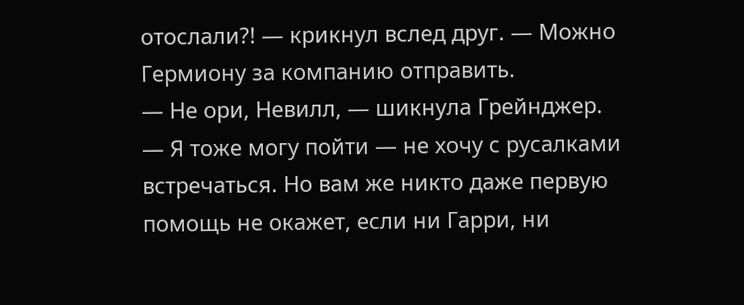отослали?! — крикнул вслед друг. — Можно Гермиону за компанию отправить.
— Не ори, Невилл, — шикнула Грейнджер. — Я тоже могу пойти — не хочу с русалками встречаться. Но вам же никто даже первую помощь не окажет, если ни Гарри, ни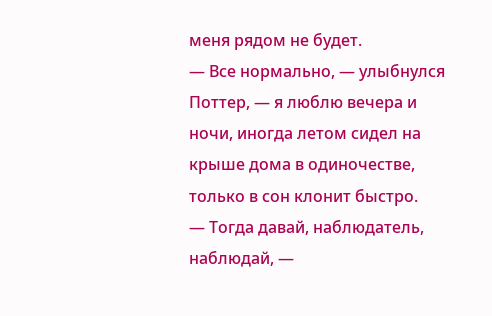меня рядом не будет.
— Все нормально, — улыбнулся Поттер, — я люблю вечера и ночи, иногда летом сидел на крыше дома в одиночестве, только в сон клонит быстро.
— Тогда давай, наблюдатель, наблюдай, —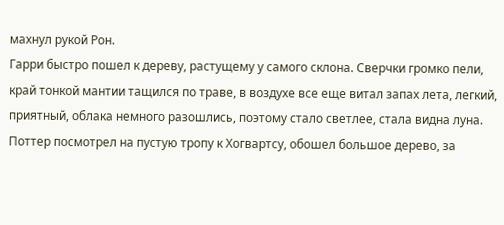махнул рукой Рон.
Гарри быстро пошел к дереву, растущему у самого склона. Сверчки громко пели, край тонкой мантии тащился по траве, в воздухе все еще витал запах лета, легкий, приятный, облака немного разошлись, поэтому стало светлее, стала видна луна. Поттер посмотрел на пустую тропу к Хогвартсу, обошел большое дерево, за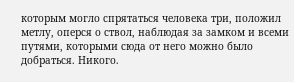которым могло спрятаться человека три, положил метлу, оперся о ствол, наблюдая за замком и всеми путями, которыми сюда от него можно было добраться. Никого.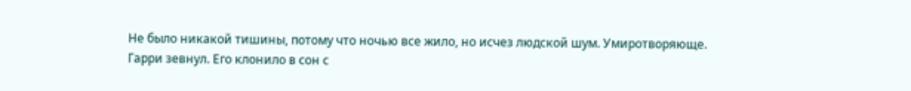Не было никакой тишины, потому что ночью все жило, но исчез людской шум. Умиротворяюще.
Гарри зевнул. Его клонило в сон с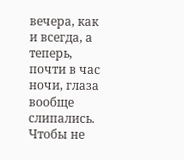вечера, как и всегда, а теперь, почти в час ночи, глаза вообще слипались. Чтобы не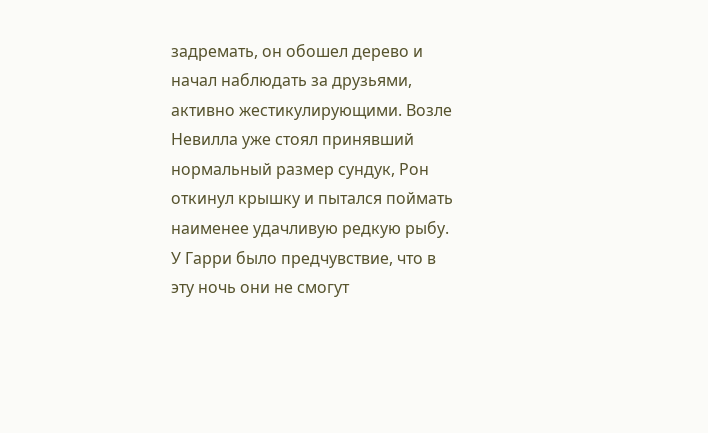задремать, он обошел дерево и начал наблюдать за друзьями, активно жестикулирующими. Возле Невилла уже стоял принявший нормальный размер сундук, Рон откинул крышку и пытался поймать наименее удачливую редкую рыбу. У Гарри было предчувствие, что в эту ночь они не смогут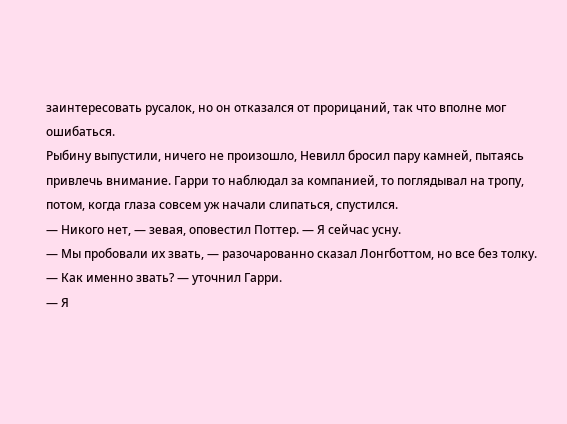заинтересовать русалок, но он отказался от прорицаний, так что вполне мог ошибаться.
Рыбину выпустили, ничего не произошло, Невилл бросил пару камней, пытаясь привлечь внимание. Гарри то наблюдал за компанией, то поглядывал на тропу, потом, когда глаза совсем уж начали слипаться, спустился.
— Никого нет, — зевая, оповестил Поттер. — Я сейчас усну.
— Мы пробовали их звать, — разочарованно сказал Лонгботтом, но все без толку.
— Как именно звать? — уточнил Гарри.
— Я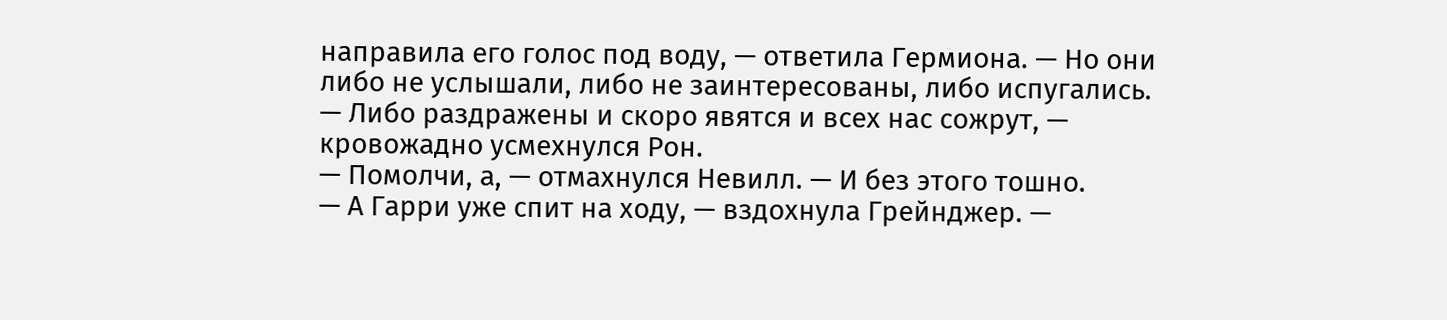направила его голос под воду, — ответила Гермиона. — Но они либо не услышали, либо не заинтересованы, либо испугались.
— Либо раздражены и скоро явятся и всех нас сожрут, — кровожадно усмехнулся Рон.
— Помолчи, а, — отмахнулся Невилл. — И без этого тошно.
— А Гарри уже спит на ходу, — вздохнула Грейнджер. —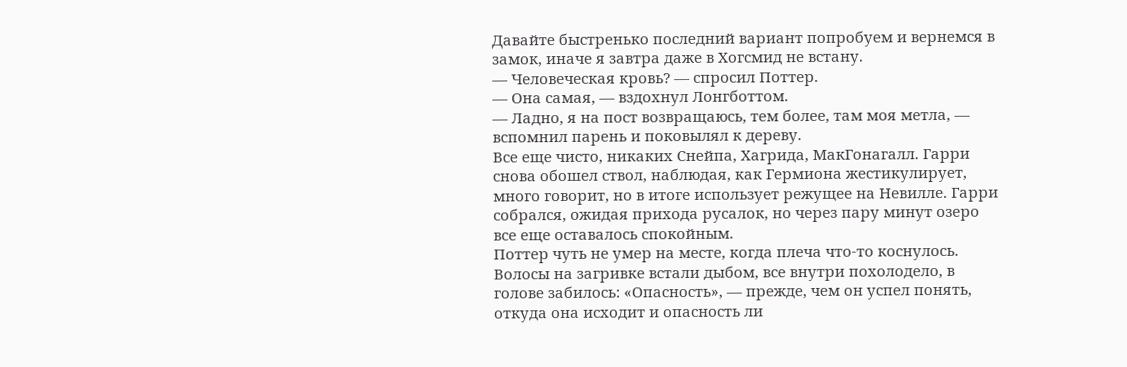Давайте быстренько последний вариант попробуем и вернемся в замок, иначе я завтра даже в Хогсмид не встану.
— Человеческая кровь? — спросил Поттер.
— Она самая, — вздохнул Лонгботтом.
— Ладно, я на пост возвращаюсь, тем более, там моя метла, — вспомнил парень и поковылял к дереву.
Все еще чисто, никаких Снейпа, Хагрида, МакГонагалл. Гарри снова обошел ствол, наблюдая, как Гермиона жестикулирует, много говорит, но в итоге использует режущее на Невилле. Гарри собрался, ожидая прихода русалок, но через пару минут озеро все еще оставалось спокойным.
Поттер чуть не умер на месте, когда плеча что-то коснулось. Волосы на загривке встали дыбом, все внутри похолодело, в голове забилось: «Опасность», — прежде, чем он успел понять, откуда она исходит и опасность ли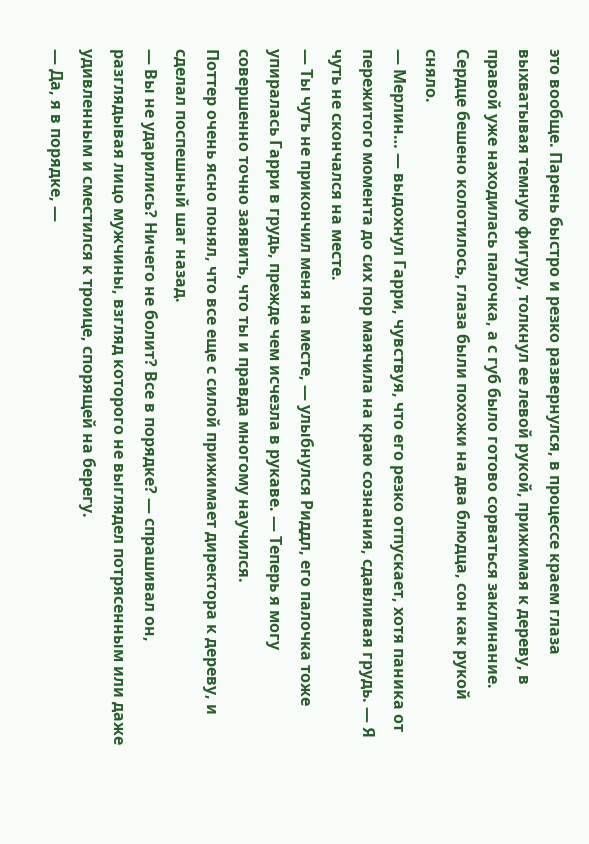это вообще. Парень быстро и резко развернулся, в процессе краем глаза выхватывая темную фигуру, толкнул ее левой рукой, прижимая к дереву, в правой уже находилась палочка, а с губ было готово сорваться заклинание. Сердце бешено колотилось, глаза были похожи на два блюдца, сон как рукой сняло.
— Мерлин… — выдохнул Гарри, чувствуя, что его резко отпускает, хотя паника от пережитого момента до сих пор маячила на краю сознания, сдавливая грудь. — Я чуть не скончался на месте.
— Ты чуть не прикончил меня на месте, — улыбнулся Риддл, его палочка тоже упиралась Гарри в грудь, прежде чем исчезла в рукаве. — Теперь я могу совершенно точно заявить, что ты и правда многому научился.
Поттер очень ясно понял, что все еще с силой прижимает директора к дереву, и сделал поспешный шаг назад.
— Вы не ударились? Ничего не болит? Все в порядке? — спрашивал он, разглядывая лицо мужчины, взгляд которого не выглядел потрясенным или даже удивленным и сместился к троице, спорящей на берегу.
— Да, я в порядке, —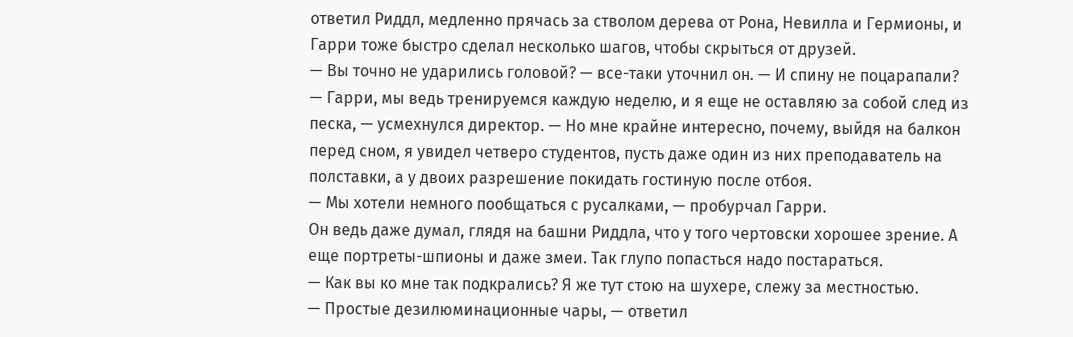ответил Риддл, медленно прячась за стволом дерева от Рона, Невилла и Гермионы, и Гарри тоже быстро сделал несколько шагов, чтобы скрыться от друзей.
— Вы точно не ударились головой? — все-таки уточнил он. — И спину не поцарапали?
— Гарри, мы ведь тренируемся каждую неделю, и я еще не оставляю за собой след из песка, — усмехнулся директор. — Но мне крайне интересно, почему, выйдя на балкон перед сном, я увидел четверо студентов, пусть даже один из них преподаватель на полставки, а у двоих разрешение покидать гостиную после отбоя.
— Мы хотели немного пообщаться с русалками, — пробурчал Гарри.
Он ведь даже думал, глядя на башни Риддла, что у того чертовски хорошее зрение. А еще портреты-шпионы и даже змеи. Так глупо попасться надо постараться.
— Как вы ко мне так подкрались? Я же тут стою на шухере, слежу за местностью.
— Простые дезилюминационные чары, — ответил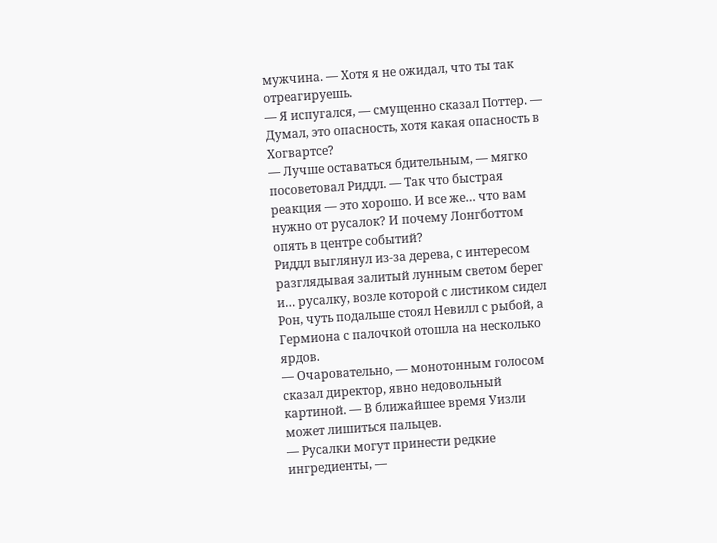мужчина. — Хотя я не ожидал, что ты так отреагируешь.
— Я испугался, — смущенно сказал Поттер. — Думал, это опасность, хотя какая опасность в Хогвартсе?
— Лучше оставаться бдительным, — мягко посоветовал Риддл. — Так что быстрая реакция — это хорошо. И все же… что вам нужно от русалок? И почему Лонгботтом опять в центре событий?
Риддл выглянул из-за дерева, с интересом разглядывая залитый лунным светом берег и… русалку, возле которой с листиком сидел Рон, чуть подальше стоял Невилл с рыбой, а Гермиона с палочкой отошла на несколько ярдов.
— Очаровательно, — монотонным голосом сказал директор, явно недовольный картиной. — В ближайшее время Уизли может лишиться пальцев.
— Русалки могут принести редкие ингредиенты, —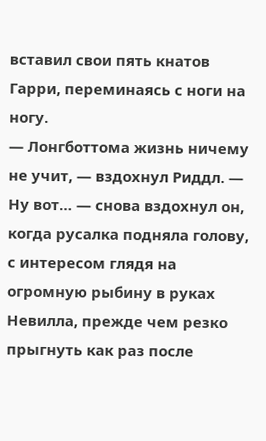вставил свои пять кнатов Гарри, переминаясь с ноги на ногу.
— Лонгботтома жизнь ничему не учит, — вздохнул Риддл. — Ну вот… — снова вздохнул он, когда русалка подняла голову, с интересом глядя на огромную рыбину в руках Невилла, прежде чем резко прыгнуть как раз после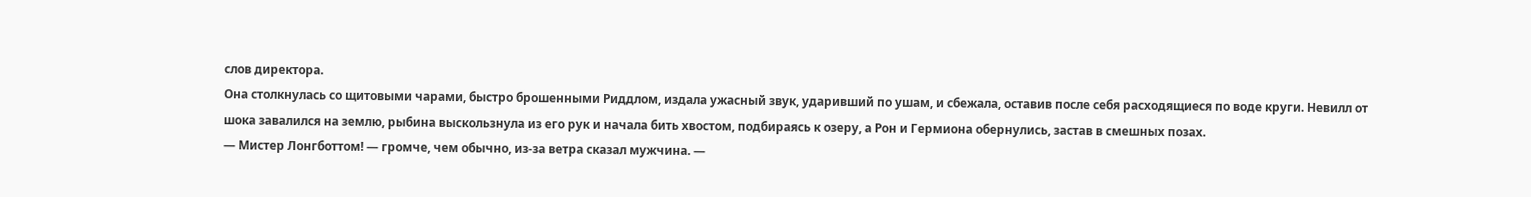слов директора.
Она столкнулась со щитовыми чарами, быстро брошенными Риддлом, издала ужасный звук, ударивший по ушам, и сбежала, оставив после себя расходящиеся по воде круги. Невилл от шока завалился на землю, рыбина выскользнула из его рук и начала бить хвостом, подбираясь к озеру, а Рон и Гермиона обернулись, застав в смешных позах.
— Мистер Лонгботтом! — громче, чем обычно, из-за ветра сказал мужчина. —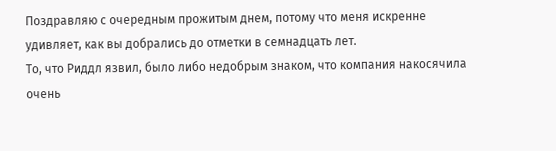Поздравляю с очередным прожитым днем, потому что меня искренне удивляет, как вы добрались до отметки в семнадцать лет.
То, что Риддл язвил, было либо недобрым знаком, что компания накосячила очень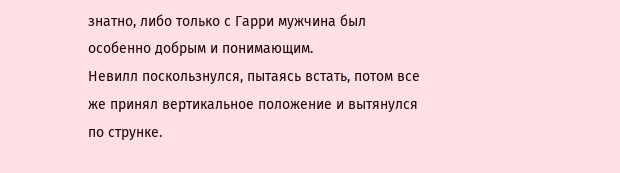знатно, либо только с Гарри мужчина был особенно добрым и понимающим.
Невилл поскользнулся, пытаясь встать, потом все же принял вертикальное положение и вытянулся по струнке.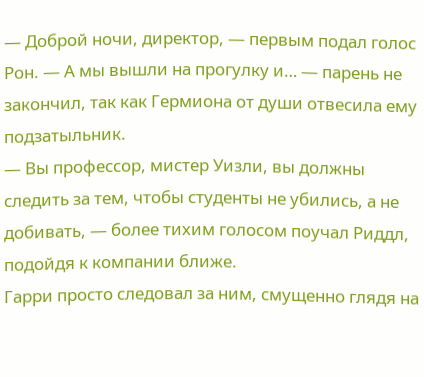— Доброй ночи, директор, — первым подал голос Рон. — А мы вышли на прогулку и… — парень не закончил, так как Гермиона от души отвесила ему подзатыльник.
— Вы профессор, мистер Уизли, вы должны следить за тем, чтобы студенты не убились, а не добивать, — более тихим голосом поучал Риддл, подойдя к компании ближе.
Гарри просто следовал за ним, смущенно глядя на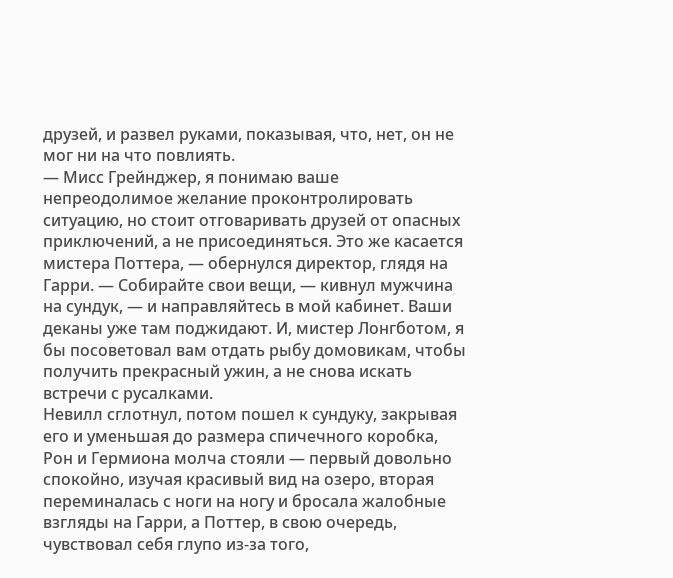друзей, и развел руками, показывая, что, нет, он не мог ни на что повлиять.
— Мисс Грейнджер, я понимаю ваше непреодолимое желание проконтролировать ситуацию, но стоит отговаривать друзей от опасных приключений, а не присоединяться. Это же касается мистера Поттера, — обернулся директор, глядя на Гарри. — Собирайте свои вещи, — кивнул мужчина на сундук, — и направляйтесь в мой кабинет. Ваши деканы уже там поджидают. И, мистер Лонгботом, я бы посоветовал вам отдать рыбу домовикам, чтобы получить прекрасный ужин, а не снова искать встречи с русалками.
Невилл сглотнул, потом пошел к сундуку, закрывая его и уменьшая до размера спичечного коробка, Рон и Гермиона молча стояли — первый довольно спокойно, изучая красивый вид на озеро, вторая переминалась с ноги на ногу и бросала жалобные взгляды на Гарри, а Поттер, в свою очередь, чувствовал себя глупо из-за того,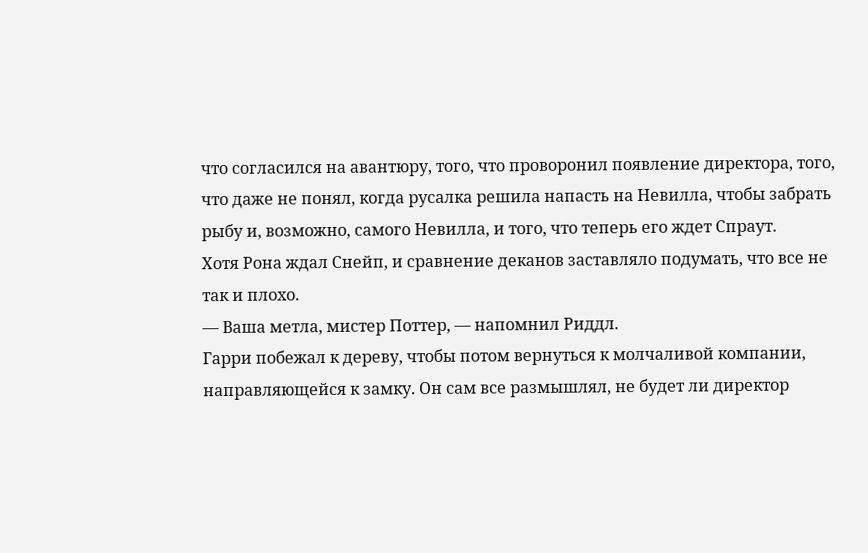что согласился на авантюру, того, что проворонил появление директора, того, что даже не понял, когда русалка решила напасть на Невилла, чтобы забрать рыбу и, возможно, самого Невилла, и того, что теперь его ждет Спраут.
Хотя Рона ждал Снейп, и сравнение деканов заставляло подумать, что все не так и плохо.
— Ваша метла, мистер Поттер, — напомнил Риддл.
Гарри побежал к дереву, чтобы потом вернуться к молчаливой компании, направляющейся к замку. Он сам все размышлял, не будет ли директор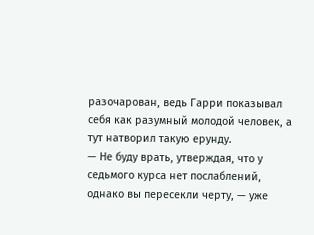разочарован, ведь Гарри показывал себя как разумный молодой человек, а тут натворил такую ерунду.
— Не буду врать, утверждая, что у седьмого курса нет послаблений, однако вы пересекли черту, — уже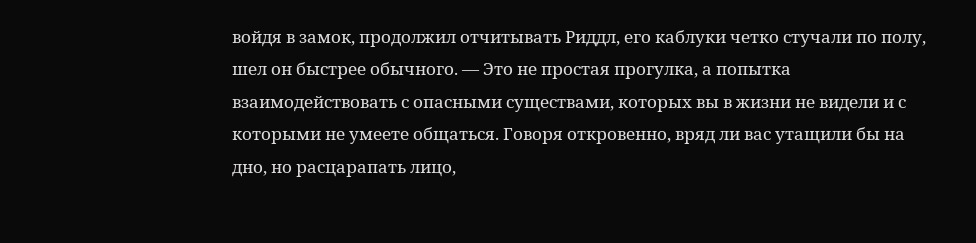войдя в замок, продолжил отчитывать Риддл, его каблуки четко стучали по полу, шел он быстрее обычного. — Это не простая прогулка, а попытка взаимодействовать с опасными существами, которых вы в жизни не видели и с которыми не умеете общаться. Говоря откровенно, вряд ли вас утащили бы на дно, но расцарапать лицо,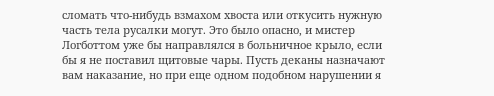сломать что-нибудь взмахом хвоста или откусить нужную часть тела русалки могут. Это было опасно, и мистер Логботтом уже бы направлялся в больничное крыло, если бы я не поставил щитовые чары. Пусть деканы назначают вам наказание, но при еще одном подобном нарушении я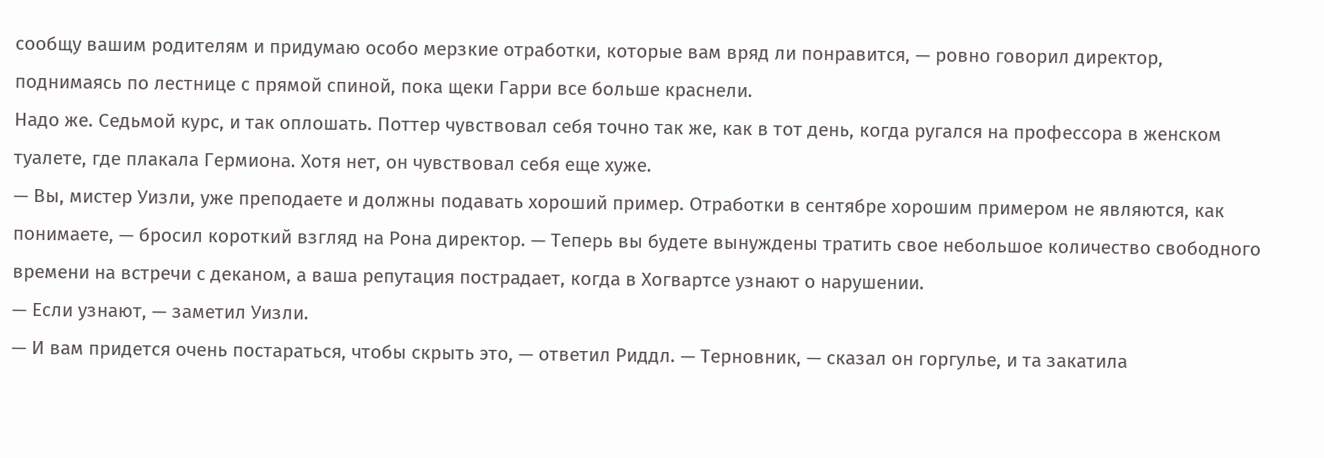сообщу вашим родителям и придумаю особо мерзкие отработки, которые вам вряд ли понравится, — ровно говорил директор, поднимаясь по лестнице с прямой спиной, пока щеки Гарри все больше краснели.
Надо же. Седьмой курс, и так оплошать. Поттер чувствовал себя точно так же, как в тот день, когда ругался на профессора в женском туалете, где плакала Гермиона. Хотя нет, он чувствовал себя еще хуже.
— Вы, мистер Уизли, уже преподаете и должны подавать хороший пример. Отработки в сентябре хорошим примером не являются, как понимаете, — бросил короткий взгляд на Рона директор. — Теперь вы будете вынуждены тратить свое небольшое количество свободного времени на встречи с деканом, а ваша репутация пострадает, когда в Хогвартсе узнают о нарушении.
— Если узнают, — заметил Уизли.
— И вам придется очень постараться, чтобы скрыть это, — ответил Риддл. — Терновник, — сказал он горгулье, и та закатила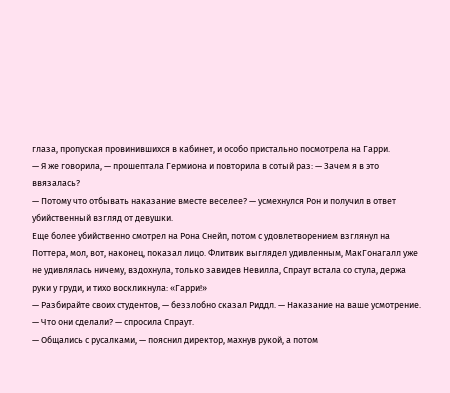глаза, пропуская провинившихся в кабинет, и особо пристально посмотрела на Гарри.
— Я же говорила, — прошептала Гермиона и повторила в сотый раз: — Зачем я в это ввязалась?
— Потому что отбывать наказание вместе веселее? — усмехнулся Рон и получил в ответ убийственный взгляд от девушки.
Еще более убийственно смотрел на Рона Снейп, потом с удовлетворением взглянул на Поттера, мол, вот, наконец, показал лицо. Флитвик выглядел удивленным, МакГонагалл уже не удивлялась ничему, вздохнула, только завидев Невилла, Спраут встала со стула, держа руки у груди, и тихо воскликнула: «Гарри!»
— Разбирайте своих студентов, — беззлобно сказал Риддл. — Наказание на ваше усмотрение.
— Что они сделали? — спросила Спраут.
— Общались с русалками, — пояснил директор, махнув рукой, а потом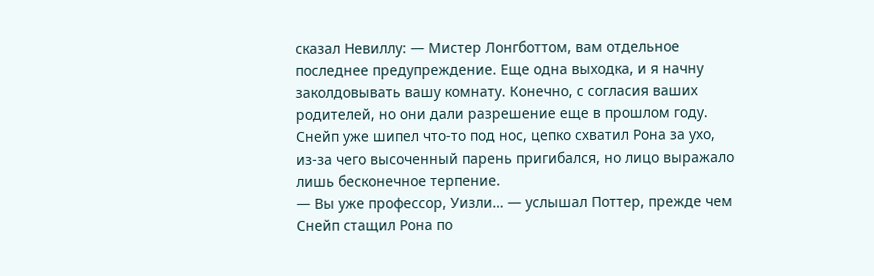сказал Невиллу: — Мистер Лонгботтом, вам отдельное последнее предупреждение. Еще одна выходка, и я начну заколдовывать вашу комнату. Конечно, с согласия ваших родителей, но они дали разрешение еще в прошлом году.
Снейп уже шипел что-то под нос, цепко схватил Рона за ухо, из-за чего высоченный парень пригибался, но лицо выражало лишь бесконечное терпение.
— Вы уже профессор, Уизли… — услышал Поттер, прежде чем Снейп стащил Рона по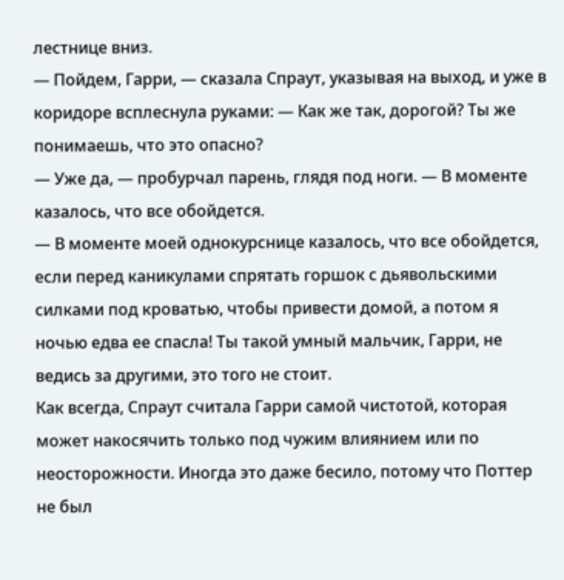лестнице вниз.
— Пойдем, Гарри, — сказала Спраут, указывая на выход, и уже в коридоре всплеснула руками: — Как же так, дорогой? Ты же понимаешь, что это опасно?
— Уже да, — пробурчал парень, глядя под ноги. — В моменте казалось, что все обойдется.
— В моменте моей однокурснице казалось, что все обойдется, если перед каникулами спрятать горшок с дьявольскими силками под кроватью, чтобы привести домой, а потом я ночью едва ее спасла! Ты такой умный мальчик, Гарри, не ведись за другими, это того не стоит.
Как всегда, Спраут считала Гарри самой чистотой, которая может накосячить только под чужим влиянием или по неосторожности. Иногда это даже бесило, потому что Поттер не был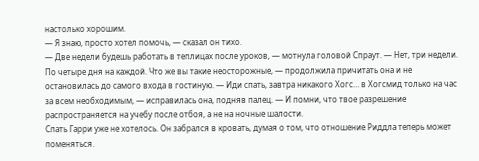настолько хорошим.
— Я знаю, просто хотел помочь, — сказал он тихо.
— Две недели будешь работать в теплицах после уроков, — мотнула головой Спраут. — Нет, три недели. По четыре дня на каждой. Что же вы такие неосторожные, — продолжила причитать она и не остановилась до самого входа в гостиную. — Иди спать, завтра никакого Хогс… в Хогсмид только на час за всем необходимым, — исправилась она, подняв палец. — И помни, что твое разрешение распространяется на учебу после отбоя, а не на ночные шалости.
Спать Гарри уже не хотелось. Он забрался в кровать, думая о том, что отношение Риддла теперь может поменяться.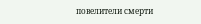повелители смерти